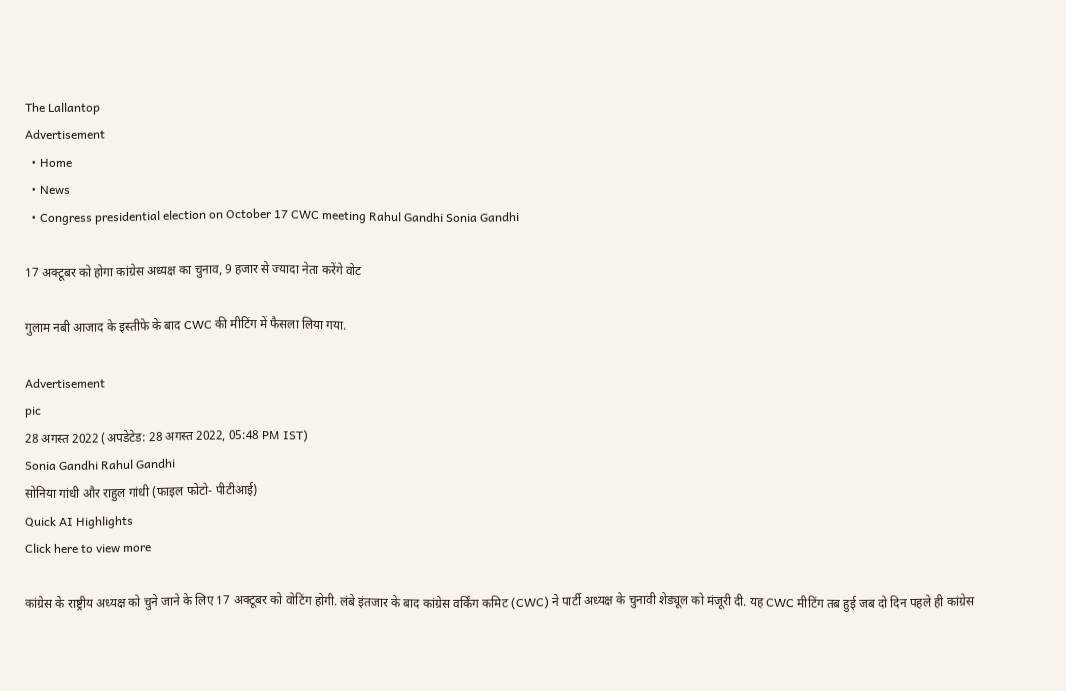The Lallantop
Advertisement
  • Home
  • News
  • Congress presidential election on October 17 CWC meeting Rahul Gandhi Sonia Gandhi

17 अक्टूबर को होगा कांग्रेस अध्यक्ष का चुनाव, 9 हजार से ज्यादा नेता करेंगे वोट

गुलाम नबी आजाद के इस्तीफे के बाद CWC की मीटिंग में फैसला लिया गया.

Advertisement
pic
28 अगस्त 2022 (अपडेटेड: 28 अगस्त 2022, 05:48 PM IST)
Sonia Gandhi Rahul Gandhi
सोनिया गांधी और राहुल गांधी (फाइल फोटो- पीटीआई)
Quick AI Highlights
Click here to view more

कांग्रेस के राष्ट्रीय अध्यक्ष को चुने जाने के लिए 17 अक्टूबर को वोटिंग होगी. लंबे इंतजार के बाद कांग्रेस वर्किंग कमिट (CWC) ने पार्टी अध्यक्ष के चुनावी शेड्यूल को मंजूरी दी. यह CWC मीटिंग तब हुई जब दो दिन पहले ही कांग्रेस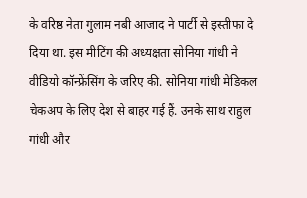के वरिष्ठ नेता गुलाम नबी आजाद ने पार्टी से इस्तीफा दे दिया था. इस मीटिंग की अध्यक्षता सोनिया गांधी ने वीडियो कॉन्फ्रेंसिंग के जरिए की. सोनिया गांधी मेडिकल चेकअप के लिए देश से बाहर गई हैं. उनके साथ राहुल गांधी और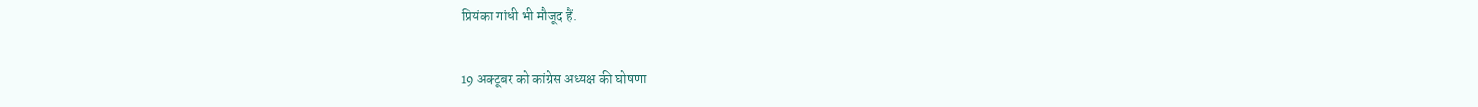प्रियंका गांधी भी मौजूद हैं.

19 अक्टूबर को कांग्रेस अध्यक्ष की घोषणा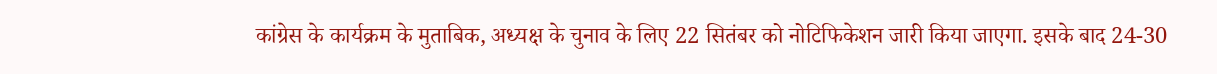कांग्रेस के कार्यक्रम के मुताबिक, अध्यक्ष के चुनाव के लिए 22 सितंबर को नोटिफिकेशन जारी किया जाएगा. इसके बाद 24-30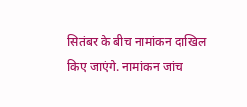सितंबर के बीच नामांकन दाखिल किए जाएंगे. नामांकन जांच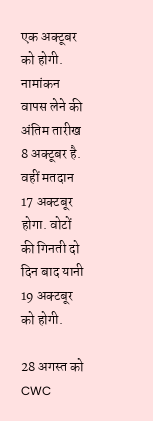एक अक्टूबर को होगी. नामांकन वापस लेने की अंतिम तारीख 8 अक्टूबर है. वहीं मतदान 17 अक्टबूर होगा. वोटों की गिनती दो दिन बाद यानी 19 अक्टबूर को होगी.

28 अगस्त को CWC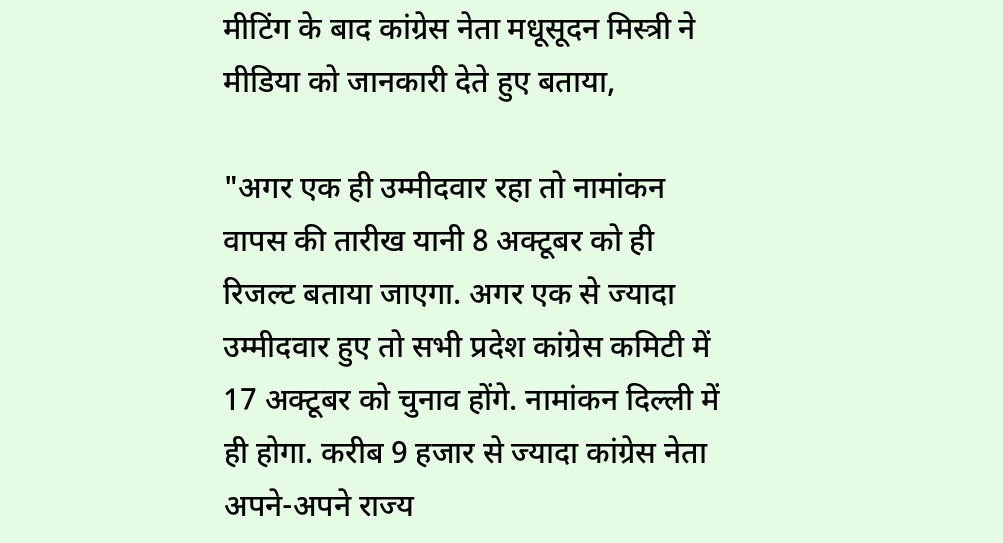मीटिंग के बाद कांग्रेस नेता मधूसूदन मिस्त्री ने मीडिया को जानकारी देते हुए बताया,

"अगर एक ही उम्मीदवार रहा तो नामांकन वापस की तारीख यानी 8 अक्टूबर को ही रिजल्ट बताया जाएगा. अगर एक से ज्यादा उम्मीदवार हुए तो सभी प्रदेश कांग्रेस कमिटी में 17 अक्टूबर को चुनाव होंगे. नामांकन दिल्ली में ही होगा. करीब 9 हजार से ज्यादा कांग्रेस नेता अपने-अपने राज्य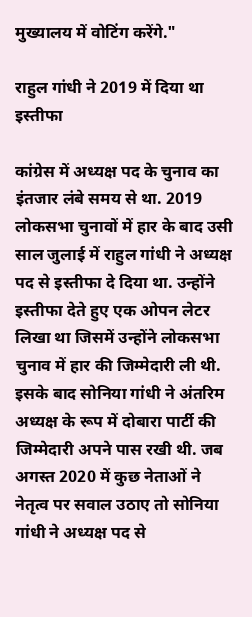मुख्यालय में वोटिंग करेंगे."

राहुल गांधी ने 2019 में दिया था इस्तीफा

कांग्रेस में अध्यक्ष पद के चुनाव का इंतजार लंबे समय से था. 2019 लोकसभा चुनावों में हार के बाद उसी साल जुलाई में राहुल गांधी ने अध्यक्ष पद से इस्तीफा दे दिया था. उन्होंने इस्तीफा देते हुए एक ओपन लेटर लिखा था जिसमें उन्होंने लोकसभा चुनाव में हार की जिम्मेदारी ली थी. इसके बाद सोनिया गांधी ने अंतरिम अध्यक्ष के रूप में दोबारा पार्टी की जिम्मेदारी अपने पास रखी थी. जब अगस्त 2020 में कुछ नेताओं ने नेतृत्व पर सवाल उठाए तो सोनिया गांधी ने अध्यक्ष पद से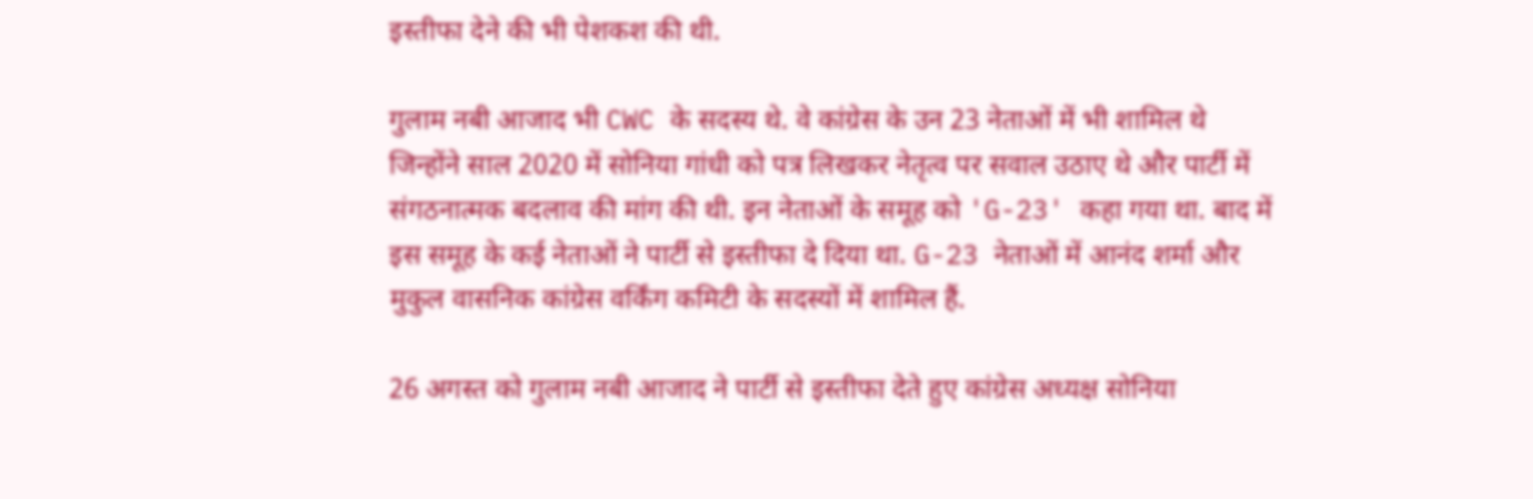इस्तीफा देने की भी पेशकश की थी.

गुलाम नबी आजाद भी CWC के सदस्य थे. वे कांग्रेस के उन 23 नेताओं में भी शामिल थे जिन्होंने साल 2020 में सोनिया गांधी को पत्र लिखकर नेतृत्व पर सवाल उठाए थे और पार्टी में संगठनात्मक बदलाव की मांग की थी. इन नेताओं के समूह को 'G-23' कहा गया था. बाद में इस समूह के कई नेताओं ने पार्टी से इस्तीफा दे दिया था. G-23 नेताओं में आनंद शर्मा और मुकुल वासनिक कांग्रेस वर्किंग कमिटी के सदस्यों में शामिल हैं.

26 अगस्त को गुलाम नबी आजाद ने पार्टी से इस्तीफा देते हुए कांग्रेस अध्यक्ष सोनिया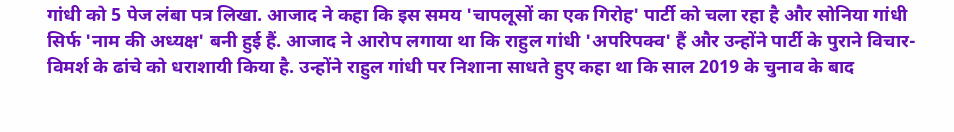गांधी को 5 पेज लंबा पत्र लिखा. आजाद ने कहा कि इस समय 'चापलूसों का एक गिरोह' पार्टी को चला रहा है और सोनिया गांधी सिर्फ 'नाम की अध्यक्ष' बनी हुई हैं. आजाद ने आरोप लगाया था कि राहुल गांधी 'अपरिपक्व' हैं और उन्होंने पार्टी के पुराने विचार-विमर्श के ढांचे को धराशायी किया है. उन्होंने राहुल गांधी पर निशाना साधते हुए कहा था कि साल 2019 के चुनाव के बाद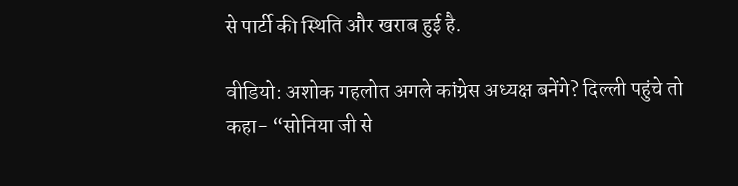से पार्टी की स्थिति और खराब हुई है.

वीडियो: अशोक गहलोत अगले कांग्रेस अध्यक्ष बनेंगे? दिल्ली पहुंचे तो कहा- “सोनिया जी से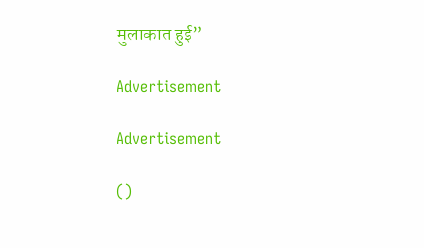मुलाकात हुई”

Advertisement

Advertisement

()